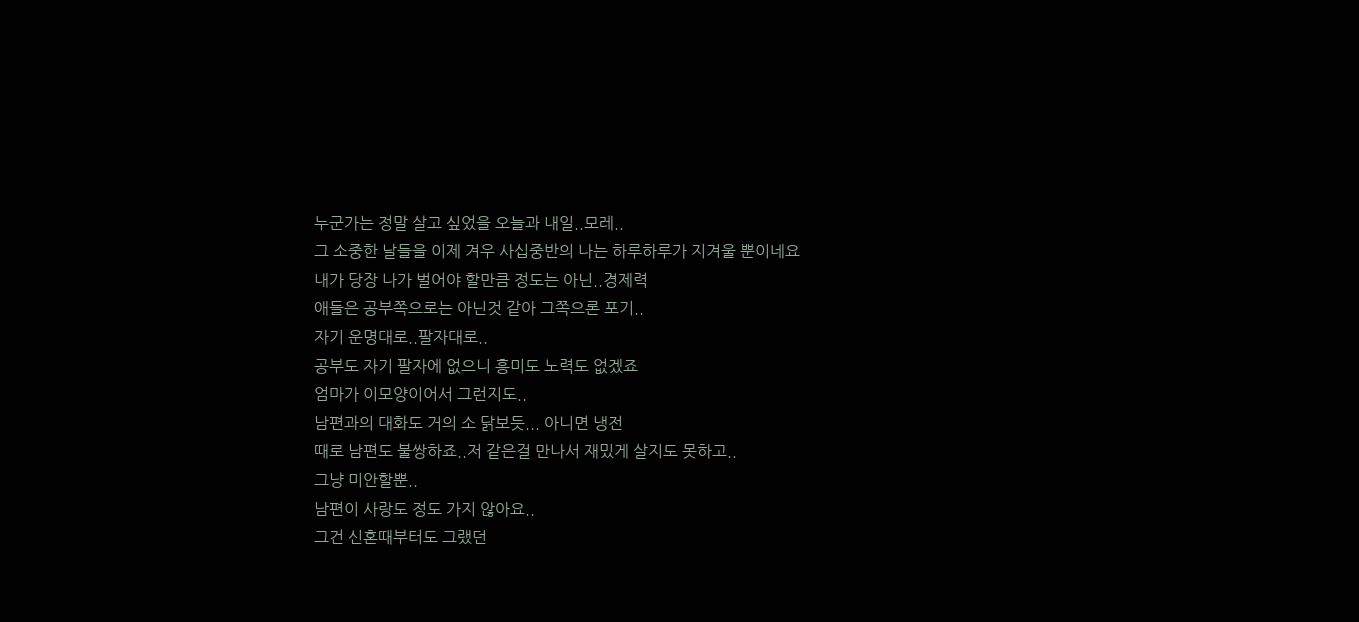누군가는 정말 살고 싶었을 오늘과 내일..모레..
그 소중한 날들을 이제 겨우 사십중반의 나는 하루하루가 지겨울 뿐이네요
내가 당장 나가 벌어야 할만큼 정도는 아닌..경제력
애들은 공부쪽으로는 아닌것 같아 그쪽으론 포기..
자기 운명대로..팔자대로..
공부도 자기 팔자에 없으니 흥미도 노력도 없겠죠
엄마가 이모양이어서 그런지도..
남편과의 대화도 거의 소 닭보듯... 아니면 냉전
때로 남편도 불쌍하죠..저 같은걸 만나서 재밌게 살지도 못하고..
그냥 미안할뿐..
남편이 사랑도 정도 가지 않아요..
그건 신혼때부터도 그랬던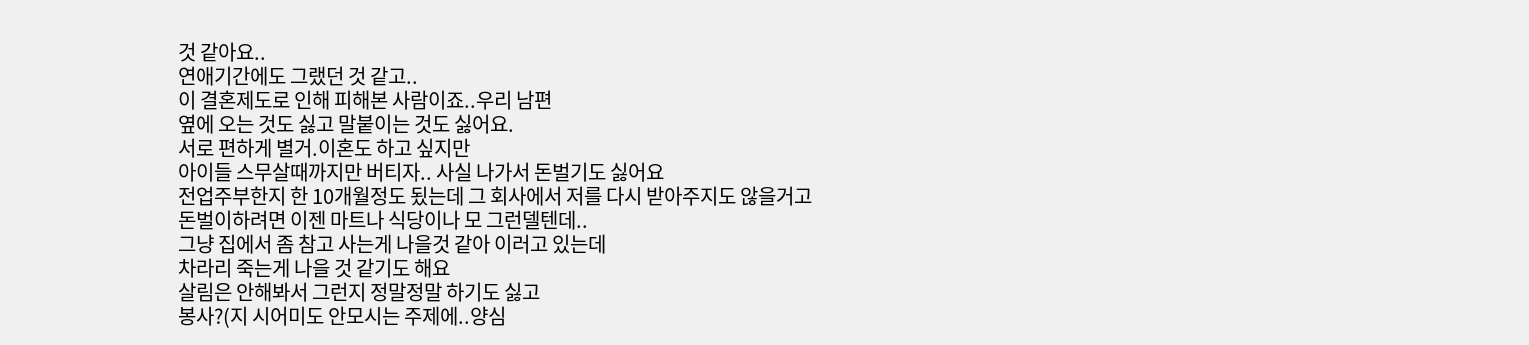것 같아요..
연애기간에도 그랬던 것 같고..
이 결혼제도로 인해 피해본 사람이죠..우리 남편
옆에 오는 것도 싫고 말붙이는 것도 싫어요.
서로 편하게 별거.이혼도 하고 싶지만
아이들 스무살때까지만 버티자.. 사실 나가서 돈벌기도 싫어요
전업주부한지 한 10개월정도 됬는데 그 회사에서 저를 다시 받아주지도 않을거고
돈벌이하려면 이젠 마트나 식당이나 모 그런델텐데..
그냥 집에서 좀 참고 사는게 나을것 같아 이러고 있는데
차라리 죽는게 나을 것 같기도 해요
살림은 안해봐서 그런지 정말정말 하기도 싫고
봉사?(지 시어미도 안모시는 주제에..양심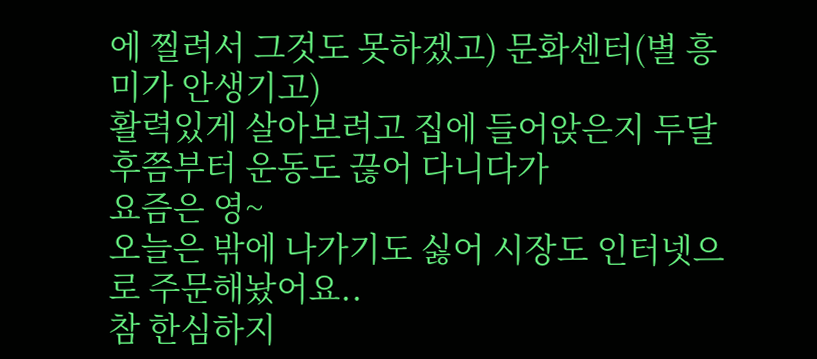에 찔려서 그것도 못하겠고) 문화센터(별 흥미가 안생기고)
활력있게 살아보려고 집에 들어앉은지 두달후쯤부터 운동도 끊어 다니다가
요즘은 영~
오늘은 밖에 나가기도 싫어 시장도 인터넷으로 주문해놨어요..
참 한심하지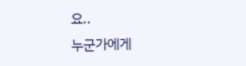요..
누군가에게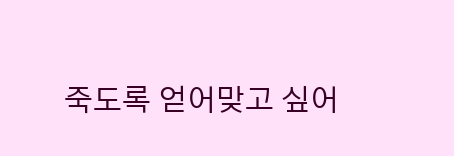죽도록 얻어맞고 싶어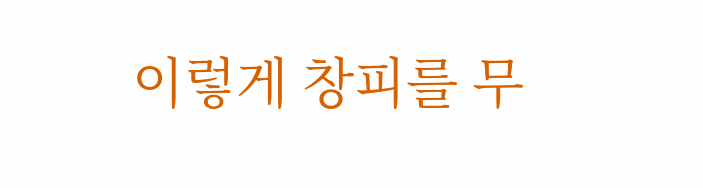이렇게 창피를 무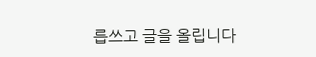릅쓰고 글을 올립니다